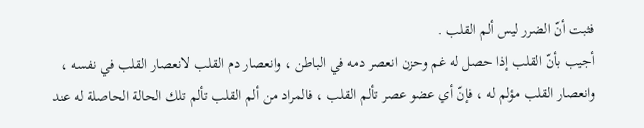فثبت أنّ الضرر ليس ألم القلب .
أجيب بأنّ القلب إذا حصل له غم وحزن انعصر دمه في الباطن ، وانعصار دم القلب لانعصار القلب في نفسه ، وانعصار القلب مؤلم له ، فإنّ أي عضو عصر تألم القلب ، فالمراد من ألم القلب تألم تلك الحالة الحاصلة له عند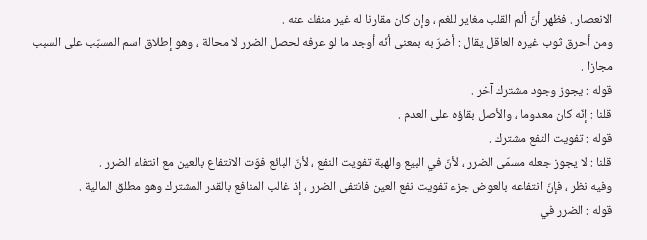الانعصار . فظهر أنّ ألم القلب مغاير للغم ، وإن كان مقارنا له غير منفك عنه .
ومن أحرق ثوب غيره العاقل يقال : أضرّ به بمعنى أنّه أوجد ما لو عرفه لحصل الضرر لا محالة ، وهو إطلاق اسم المسبّب على السبب مجازا .
قوله : يجوز وجود مشترك آخر .
قلنا : إنّه كان معدوما ، والأصل بقاؤه على العدم .
قوله : تفويت النفع مشترك .
قلنا : لا يجوز جعله مسمّى الضرر ، لأنّ في البيع والهبة تفويت النفع ، لأنّ البائع فوّت الانتفاع بالعين مع انتفاء الضرر .
وفيه نظر ، فإنّ انتفاعه بالعوض جزء تفويت نفع العين فانتفى الضرر ، إذ غالب المنافع بالقدر المشترك وهو مطلق المالية .
قوله : الضرر في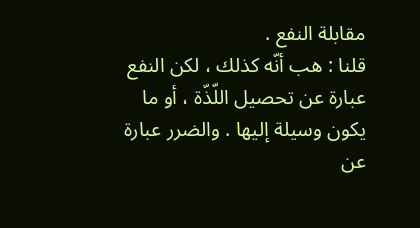مقابلة النفع .
قلنا : هب أنّه كذلك ، لكن النفع عبارة عن تحصيل اللّذّة ، أو ما يكون وسيلة إليها . والضرر عبارة عن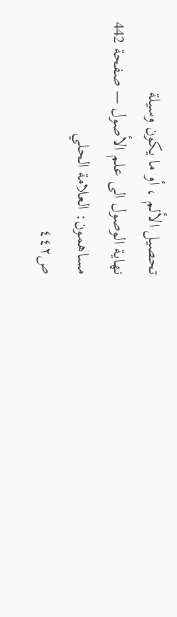تحصيل الألم ، أو ما يكون وسيلة
نهاية الوصول الى علم الأصول — صفحة 442
مساهمون: العلامة الحلي
ص٤٤٢